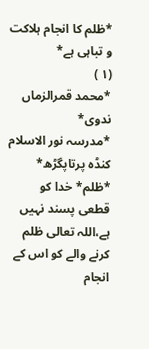*ظلم کا انجام ہلاکت و تباہی ہے*
(۱ )
*محمد قمرالزماں ندوی*
*مدرسہ نور الاسلام کنڈہ پرتاپگڑھ*
*ظلم* خدا کو قطعی پسند نہیں ہے،اللہ تعالی ظلم کرنے والے کو اس کے انجام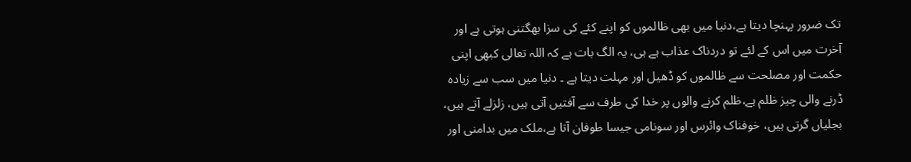تک ضرور پہنچا دیتا ہے،دنیا میں بھی ظالموں کو اپنے کئے کی سزا بھگتنی ہوتی ہے اور آخرت میں اس کے لئے تو دردناک عذاب ہے ہی، یہ الگ بات ہے کہ اللہ تعالی کبھی اپنی حکمت اور مصلحت سے ظالموں کو ڈھیل اور مہلت دیتا ہے ۔ دنیا میں سب سے زیادہ ڈرنے والی چیز ظلم ہے،ظلم کرنے والوں پر خدا کی طرف سے آفتیں آتی ہیں، زلزلے آتے ہیں، بجلیاں گرتی ہیں، خوفناک وائرس اور سونامی جیسا طوفان آتا ہے،ملک میں بدامنی اور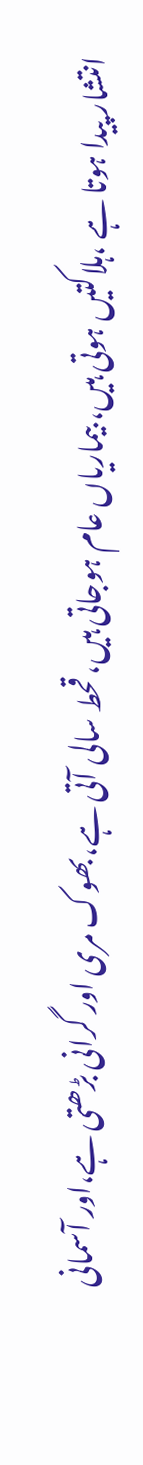انتشار پیدا ہوتا ہے ،ہلاکتیں ہوتی ہیں، بیماریاں عام ہوجاتی ہیں، قحط سالی آتی ہے،بھوک مری اور گرانی بڑھتی ہے،اور آسمانی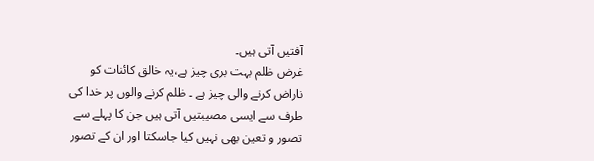آفتیں آتی ہیں۔
غرض ظلم بہت بری چیز ہے،یہ خالق کائنات کو ناراض کرنے والی چیز ہے ۔ ظلم کرنے والوں پر خدا کی طرف سے ایسی مصیبتیں آتی ہیں جن کا پہلے سے تصور و تعین بھی نہیں کیا جاسکتا اور ان کے تصور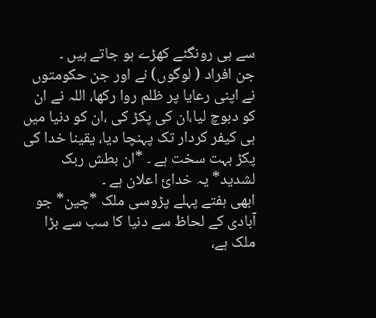سے ہی رونگٹے کھڑے ہو جاتے ہیں ۔
جن افراد ( لوگوں) نے اور جن حکومتوں نے اپنی رعایا پر ظلم روا رکھا، اللہ نے ان کو دبوچ لیا،ان کی پکڑ کی ،ان کو دنیا میں ہی کیفر کردار تک پہنچا دیا، یقینا خدا کی پکڑ بہت سخت ہے ۔ *ان بطش ربک لشدید* یہ خدائ اعلان ہے ۔
ابھی ہفتے پہلے پڑوسی ملک *چین* جو آبادی کے لحاظ سے دنیا کا سب سے بڑا ملک ہے،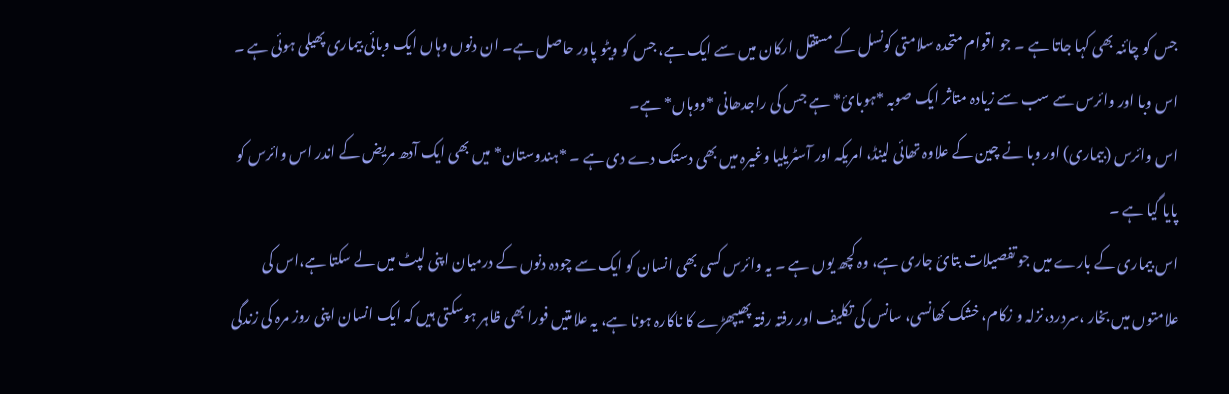جس کو چائنہ بھی کہا جاتا ہے ۔ جو اقوام متحدہ سلامتی کونسل کے مستقل ارکان میں سے ایک ہے، جس کو ویٹو پاور حاصل ہے۔ ان دنوں وہاں ایک وبائی بیماری پھیلی ہوئی ہے ۔ اس وبا اور وائرس سے سب سے زیادہ متاثر ایک صوبہ *ہوبائ* ہے جس کی راجدھانی *ووہاں* ہے۔
اس وائرس (بیماری) اور وبا نے چین کے علاوہ تھائی لینڈ، امریکہ اور آسٹریلیا وغیرہ میں بھی دستک دے دی ہے ۔ *ہندوستان* میں بھی ایک آدھ مریض کے اندر اس وائرس کو پایا گیا ہے ۔
اس بیماری کے بارے میں جو تفصیلات بتائ جاری ہے، وہ کچھ یوں ہے ۔ یہ وائرس کسی بھی انسان کو ایک سے چودہ دنوں کے درمیان اپنی لپٹ میں لے سکتا ہے،اس کی علامتوں میں بخار ،سردرد،نزلہ و زکام، خشک کھانسی، سانس کی تکلیف اور رفتہ رفتہ پھیپھڑے کا ناکارہ ہونا ہے، یہ علامتیں فورا بھی ظاہر ہوسکتی ہیں کہ ایک انسان اپنی روز مرہ کی زندگی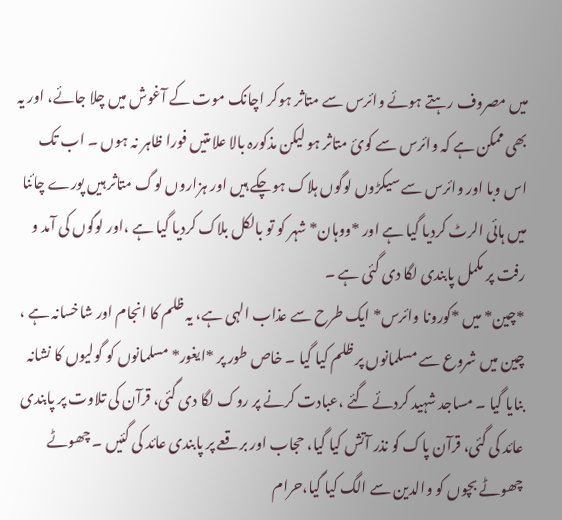میں مصروف رہتے ہوئے وائرس سے متاثر ہوکر اچانک موت کے آغوش میں چلا جائے، اور یہ بھی ممکن ہے کہ وائرس سے کوئ متاثر ہو لیکن مذکورہ بالا علامتیں فورا ظاہر نہ ہوں ۔ اب تک اس وبا اور وائرس سے سیکڑوں لوگوں ہلاک ہوچکے ہیں اور ہزاروں لوگ متاثر ہیں پورے چائنا میں ہائی الرٹ کردیا گیا ہے اور *ووہان* شہر کو تو بالکل بلاک کردیا گیا ہے ،اور لوگوں کی آمد و رفت پر مکمل پابندی لگا دی گئی ہے ۔
*چین* میں *کورونا وائرس* ایک طرح سے عذاب الہی ہے، یہ ظلم کا انجام اور شاخسانہ ہے ، چین میں شروع سے مسلمانوں پر ظلم کیا گیا ۔ خاص طور پر *ایغور* مسلمانوں کو گولیوں کا نشانہ بنایا گیا ۔ مساجد شہید کردئے گئے ،عبادت کرنے پر روک لگا دی گئی، قرآن کی تلاوت پر پابندی عائد کی گئی، قرآن پاک کو نذر آتش کیا گیا، حجاب اور برقعے پر پابندی عائد کی گئیں ۔ چھوٹے چھوٹے بچوں کو والدین سے الگ کیا گیا،حرام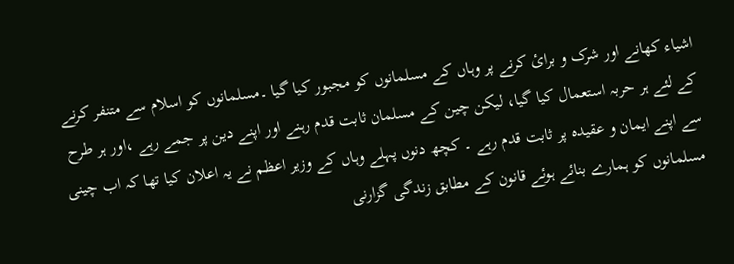اشیاء کھانے اور شرک و برائ کرنے پر وہاں کے مسلمانوں کو مجبور کیا گیا ۔مسلمانوں کو اسلام سے متنفر کرنے کے لئے ہر حربہ استعمال کیا گیا، لیکن چین کے مسلمان ثابت قدم رہنے اور اپنے دین پر جمے رہے ،اور ہر طرح سے اپنے ایمان و عقیدہ پر ثابت قدم رہے ۔ کچھ دنوں پہلے وہاں کے وزیر اعظم نے یہ اعلان کیا تھا کہ اب چینی مسلمانوں کو ہمارے بنائے ہوئے قانون کے مطابق زندگی گزارنی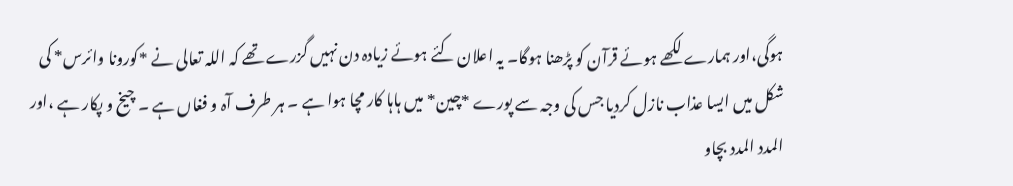ہوگی،اور ہمارے لکھے ہوئے قرآن کو پڑھنا ہوگا۔ یہ اعلان کئے ہوئے زیادہ دن نہیں گزرے تھے کہ اللہ تعالی نے *کورونا وائرس* کی شکل میں ایسا عذاب نازل کردیا جس کی وجہ سے پورے *چین* میں ہاہا کار مچا ہوا ہے ۔ ہر طرف آہ و فغاں ہے ۔ چیخ و پکار ہے ،اور المدد المدد بچاو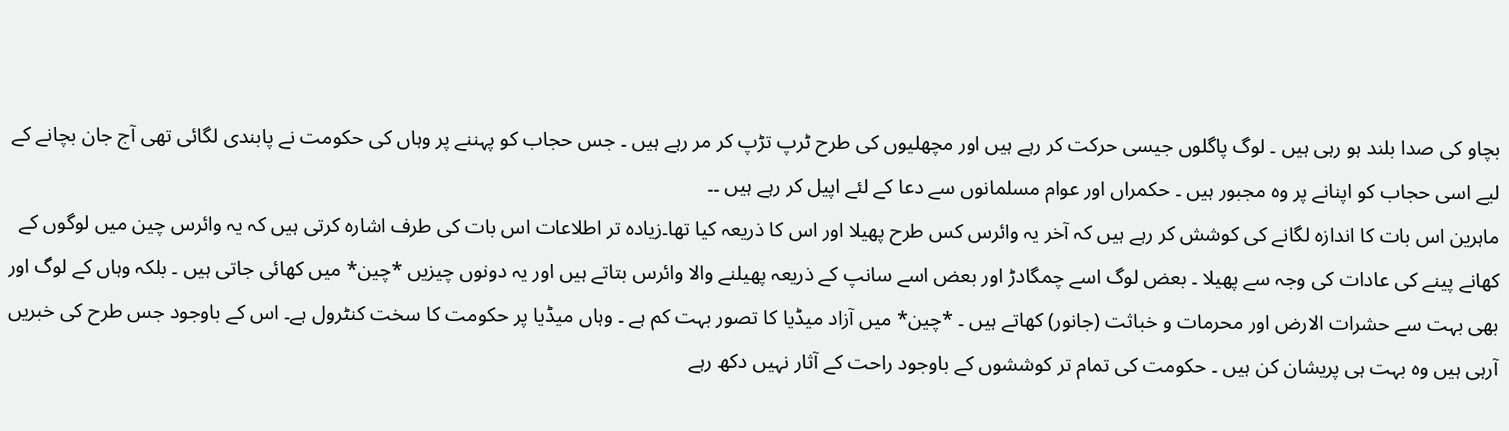بچاو کی صدا بلند ہو رہی ہیں ۔ لوگ پاگلوں جیسی حرکت کر رہے ہیں اور مچھلیوں کی طرح ٹرپ تڑپ کر مر رہے ہیں ۔ جس حجاب کو پہننے پر وہاں کی حکومت نے پابندی لگائی تھی آج جان بچانے کے لیے اسی حجاب کو اپنانے پر وہ مجبور ہیں ۔ حکمراں اور عوام مسلمانوں سے دعا کے لئے اپیل کر رہے ہیں ۔۔
ماہرین اس بات کا اندازہ لگانے کی کوشش کر رہے ہیں کہ آخر یہ وائرس کس طرح پھیلا اور اس کا ذریعہ کیا تھا۔زیادہ تر اطلاعات اس بات کی طرف اشارہ کرتی ہیں کہ یہ وائرس چین میں لوگوں کے کھانے پینے کی عادات کی وجہ سے پھیلا ۔ بعض لوگ اسے چمگادڑ اور بعض اسے سانپ کے ذریعہ پھیلنے والا وائرس بتاتے ہیں اور یہ دونوں چیزیں *چین* میں کھائی جاتی ہیں ۔ بلکہ وہاں کے لوگ اور بھی بہت سے حشرات الارض اور محرمات و خباثت (جانور) کھاتے ہیں ۔ *چین* میں آزاد میڈیا کا تصور بہت کم ہے ۔ وہاں میڈیا پر حکومت کا سخت کنٹرول ہے۔ اس کے باوجود جس طرح کی خبریں آرہی ہیں وہ بہت ہی پریشان کن ہیں ۔ حکومت کی تمام تر کوششوں کے باوجود راحت کے آثار نہیں دکھ رہے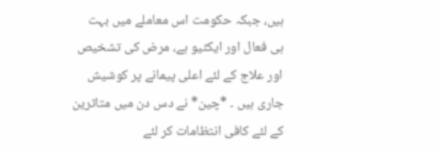ہیں، جبکہ حکومت اس معاملے میں بہت ہی فعال اور ایکٹیو ہے، مرض کی تشخیص اور علاج کے لئے اعلی پیمانے پر کوشیش جاری ہیں ۔ *چین* نے دس دن میں متاثرین کے لئے کافی انتظامات کر لئے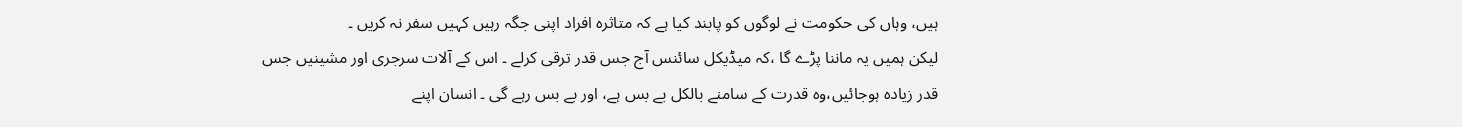ہیں، وہاں کی حکومت نے لوگوں کو پابند کیا ہے کہ متاثرہ افراد اپنی جگہ رہیں کہیں سفر نہ کریں ۔
لیکن ہمیں یہ ماننا پڑے گا ،کہ میڈیکل سائنس آج جس قدر ترقی کرلے ۔ اس کے آلات سرجری اور مشینیں جس قدر زیادہ ہوجائیں،وہ قدرت کے سامنے بالکل بے بس ہے، اور بے بس رہے گی ۔ انسان اپنے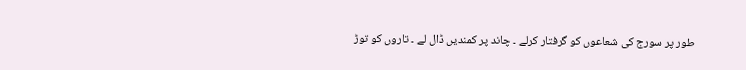طور پر سورج کی شعاعوں کو گرفتار کرلے ۔ چاند پر کمندیں ڈال لے ۔ تاروں کو توڑ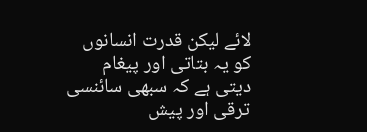لائے لیکن قدرت انسانوں کو یہ بتاتی اور پیغام دیتی ہے کہ سبھی سائنسی ترقی اور پیش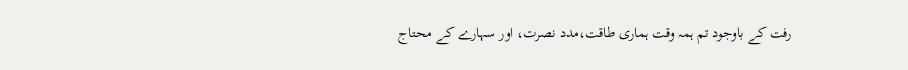رفت کے باوجود تم ہمہ وقت ہماری طاقت،مدد نصرت، اور سہارے کے محتاج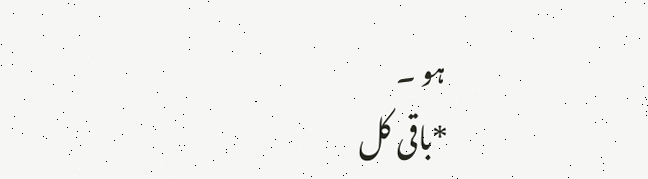ہو ۔
*باقی کل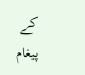کے پیغام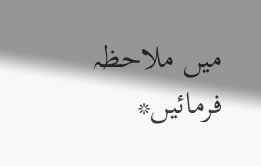میں ملاحظہ فرمائیں*